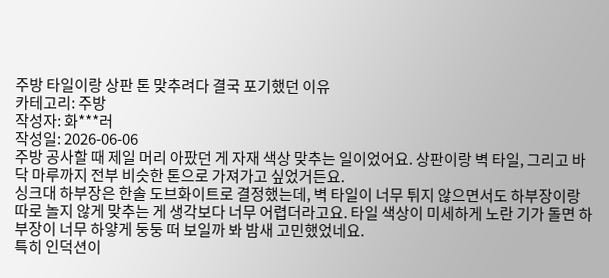주방 타일이랑 상판 톤 맞추려다 결국 포기했던 이유
카테고리: 주방
작성자: 화***러
작성일: 2026-06-06
주방 공사할 때 제일 머리 아팠던 게 자재 색상 맞추는 일이었어요. 상판이랑 벽 타일, 그리고 바닥 마루까지 전부 비슷한 톤으로 가져가고 싶었거든요.
싱크대 하부장은 한솔 도브화이트로 결정했는데, 벽 타일이 너무 튀지 않으면서도 하부장이랑 따로 놀지 않게 맞추는 게 생각보다 너무 어렵더라고요. 타일 색상이 미세하게 노란 기가 돌면 하부장이 너무 하얗게 둥둥 떠 보일까 봐 밤새 고민했었네요.
특히 인덕션이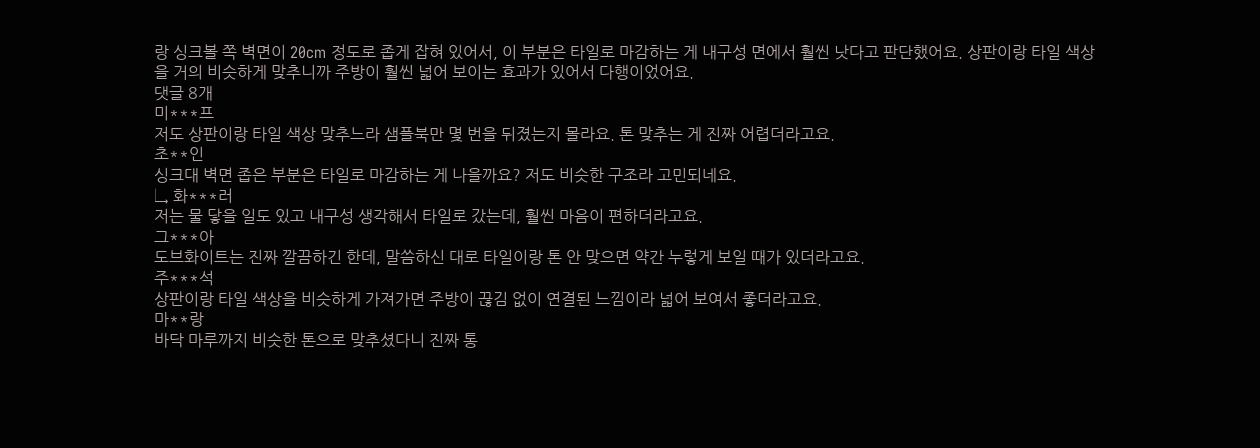랑 싱크볼 쪽 벽면이 20cm 정도로 좁게 잡혀 있어서, 이 부분은 타일로 마감하는 게 내구성 면에서 훨씬 낫다고 판단했어요. 상판이랑 타일 색상을 거의 비슷하게 맞추니까 주방이 훨씬 넓어 보이는 효과가 있어서 다행이었어요.
댓글 8개
미***프
저도 상판이랑 타일 색상 맞추느라 샘플북만 몇 번을 뒤졌는지 몰라요. 톤 맞추는 게 진짜 어렵더라고요.
초**인
싱크대 벽면 좁은 부분은 타일로 마감하는 게 나을까요? 저도 비슷한 구조라 고민되네요.
↳ 화***러
저는 물 닿을 일도 있고 내구성 생각해서 타일로 갔는데, 훨씬 마음이 편하더라고요.
그***아
도브화이트는 진짜 깔끔하긴 한데, 말씀하신 대로 타일이랑 톤 안 맞으면 약간 누렇게 보일 때가 있더라고요.
주***석
상판이랑 타일 색상을 비슷하게 가져가면 주방이 끊김 없이 연결된 느낌이라 넓어 보여서 좋더라고요.
마**랑
바닥 마루까지 비슷한 톤으로 맞추셨다니 진짜 통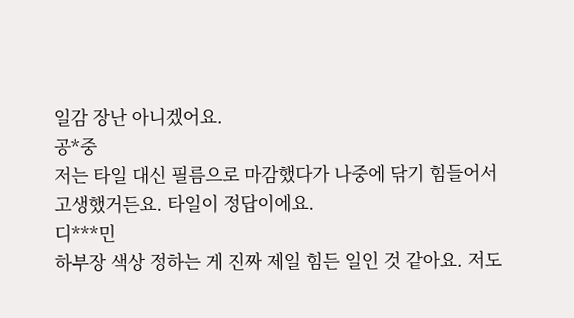일감 장난 아니겠어요.
공*중
저는 타일 대신 필름으로 마감했다가 나중에 닦기 힘들어서 고생했거든요. 타일이 정답이에요.
디***민
하부장 색상 정하는 게 진짜 제일 힘든 일인 것 같아요. 저도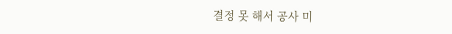결정 못 해서 공사 미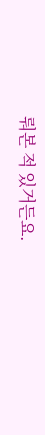뤄본 적 있거든요.